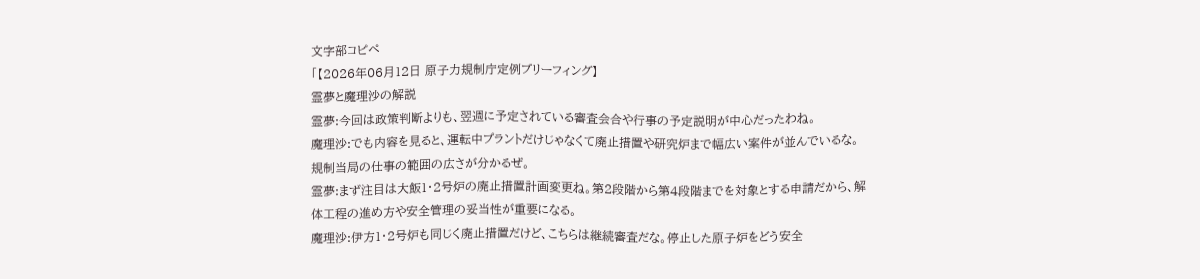文字部コピペ
「【2026年06月12日 原子力規制庁定例ブリーフィング】
霊夢と魔理沙の解説
霊夢:今回は政策判断よりも、翌週に予定されている審査会合や行事の予定説明が中心だったわね。
魔理沙:でも内容を見ると、運転中プラントだけじゃなくて廃止措置や研究炉まで幅広い案件が並んでいるな。規制当局の仕事の範囲の広さが分かるぜ。
霊夢:まず注目は大飯1・2号炉の廃止措置計画変更ね。第2段階から第4段階までを対象とする申請だから、解体工程の進め方や安全管理の妥当性が重要になる。
魔理沙:伊方1・2号炉も同じく廃止措置だけど、こちらは継続審査だな。停止した原子炉をどう安全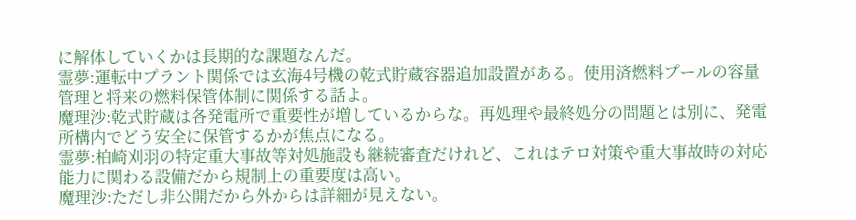に解体していくかは長期的な課題なんだ。
霊夢:運転中プラント関係では玄海4号機の乾式貯蔵容器追加設置がある。使用済燃料プールの容量管理と将来の燃料保管体制に関係する話よ。
魔理沙:乾式貯蔵は各発電所で重要性が増しているからな。再処理や最終処分の問題とは別に、発電所構内でどう安全に保管するかが焦点になる。
霊夢:柏崎刈羽の特定重大事故等対処施設も継続審査だけれど、これはテロ対策や重大事故時の対応能力に関わる設備だから規制上の重要度は高い。
魔理沙:ただし非公開だから外からは詳細が見えない。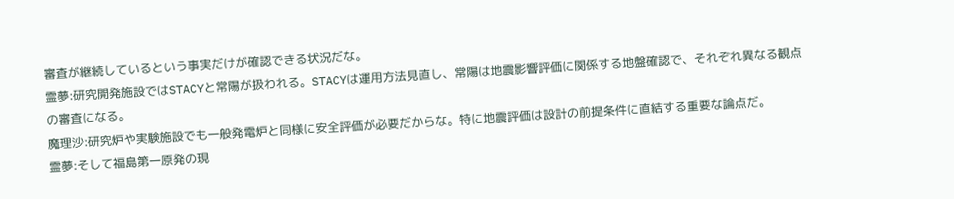審査が継続しているという事実だけが確認できる状況だな。
霊夢:研究開発施設ではSTACYと常陽が扱われる。STACYは運用方法見直し、常陽は地震影響評価に関係する地盤確認で、それぞれ異なる観点の審査になる。
魔理沙:研究炉や実験施設でも一般発電炉と同様に安全評価が必要だからな。特に地震評価は設計の前提条件に直結する重要な論点だ。
霊夢:そして福島第一原発の現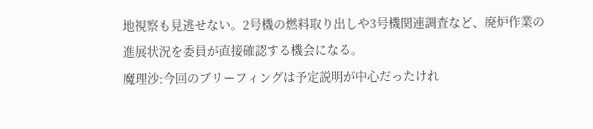地視察も見逃せない。2号機の燃料取り出しや3号機関連調査など、廃炉作業の進展状況を委員が直接確認する機会になる。
魔理沙:今回のブリーフィングは予定説明が中心だったけれ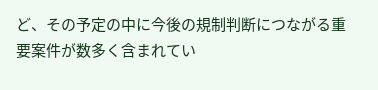ど、その予定の中に今後の規制判断につながる重要案件が数多く含まれてい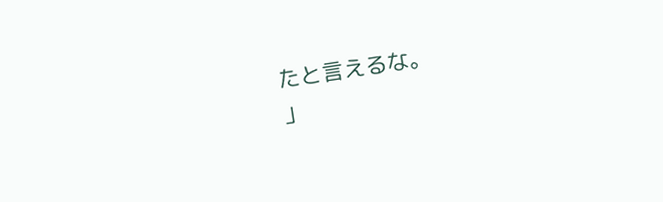たと言えるな。
」